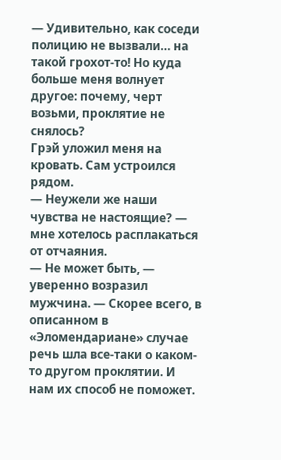— Удивительно, как соседи полицию не вызвали… на такой грохот-то! Но куда больше меня волнует другое: почему, черт возьми, проклятие не снялось?
Грэй уложил меня на кровать. Сам устроился рядом.
— Неужели же наши чувства не настоящие? — мне хотелось расплакаться от отчаяния.
— Не может быть, — уверенно возразил мужчина. — Скорее всего, в описанном в «Эломендариане» случае речь шла все-таки о каком-то другом проклятии. И нам их способ не поможет.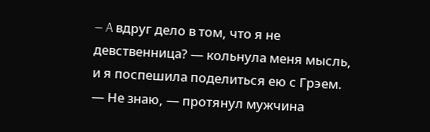— A вдруг дело в том, что я не девственница? — кольнула меня мысль, и я поспешила поделиться ею с Грэем.
— Не знаю, — протянул мужчина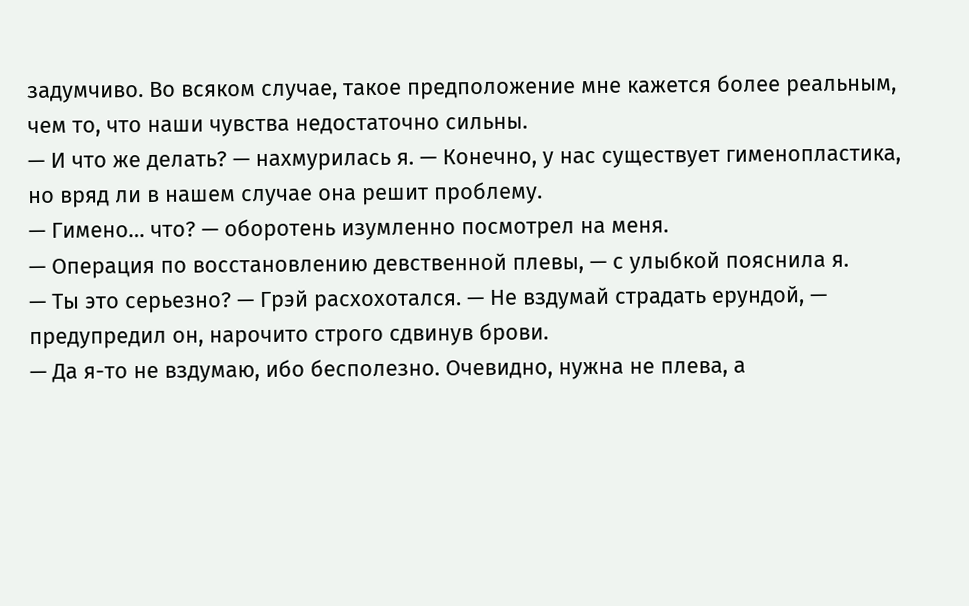задумчиво. Во всяком случае, такое предположение мне кажется более реальным, чем то, что наши чувства недостаточно сильны.
— И что же делать? — нахмурилась я. — Конечно, у нас существует гименопластика, но вряд ли в нашем случае она решит проблему.
— Гимено… что? — оборотень изумленно посмотрел на меня.
— Операция по восстановлению девственной плевы, — с улыбкой пояснила я.
— Ты это серьезно? — Грэй расхохотался. — Не вздумай страдать ерундой, — предупредил он, нарочито строго сдвинув брови.
— Да я-то не вздумаю, ибо бесполезно. Очевидно, нужна не плева, а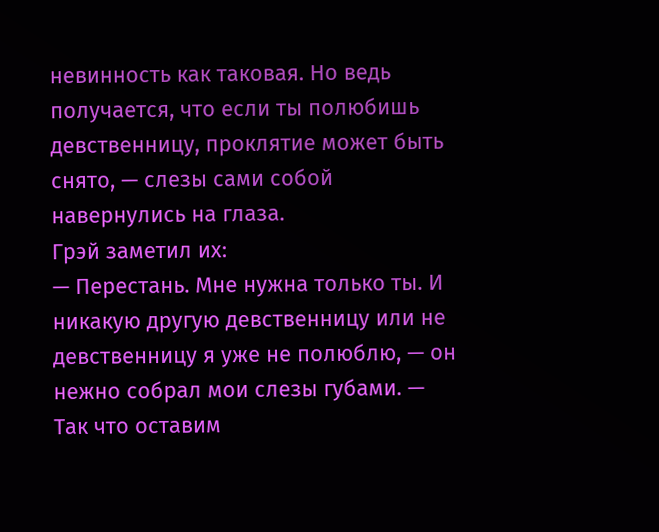невинность как таковая. Но ведь получается, что если ты полюбишь девственницу, проклятие может быть снято, — слезы сами собой навернулись на глаза.
Грэй заметил их:
— Перестань. Мне нужна только ты. И никакую другую девственницу или не девственницу я уже не полюблю, — он нежно собрал мои слезы губами. — Так что оставим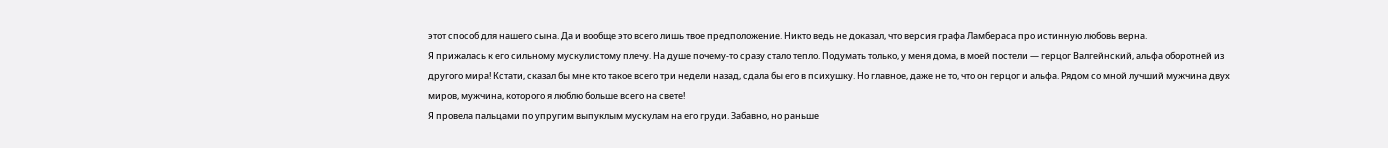этот способ для нашего сына. Да и вообще это всего лишь твое предположение. Никто ведь не доказал, что версия графа Ламбераса про истинную любовь верна.
Я прижалась к его сильному мускулистому плечу. На душе почему-то сразу стало тепло. Подумать только, у меня дома, в моей постели — герцог Валгейнский, альфа оборотней из другого мира! Кстати, сказал бы мне кто такое всего три недели назад, сдала бы его в психушку. Но главное, даже не то, что он герцог и альфа. Рядом со мной лучший мужчина двух миров, мужчина, которого я люблю больше всего на свете!
Я провела пальцами по упругим выпуклым мускулам на его груди. Забавно, но раньше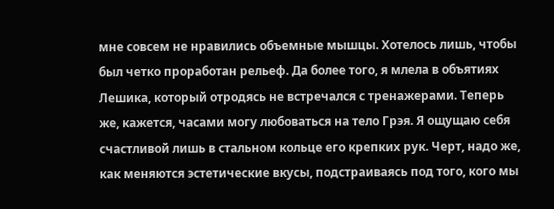мне совсем не нравились объемные мышцы. Хотелось лишь, чтобы был четко проработан рельеф. Да более того, я млела в объятиях Лешика, который отродясь не встречался с тренажерами. Теперь же, кажется, часами могу любоваться на тело Грэя. Я ощущаю себя счастливой лишь в стальном кольце его крепких рук. Черт, надо же, как меняются эстетические вкусы, подстраиваясь под того, кого мы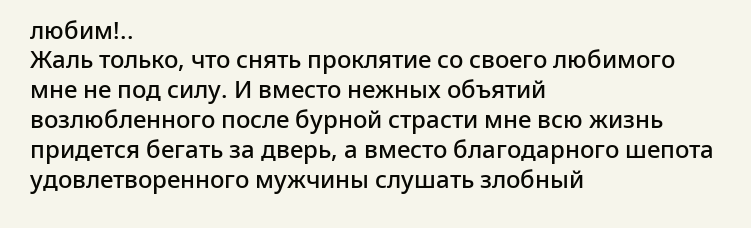любим!..
Жаль только, что снять проклятие со своего любимого мне не под силу. И вместо нежных объятий возлюбленного после бурной страсти мне всю жизнь придется бегать за дверь, а вместо благодарного шепота удовлетворенного мужчины слушать злобный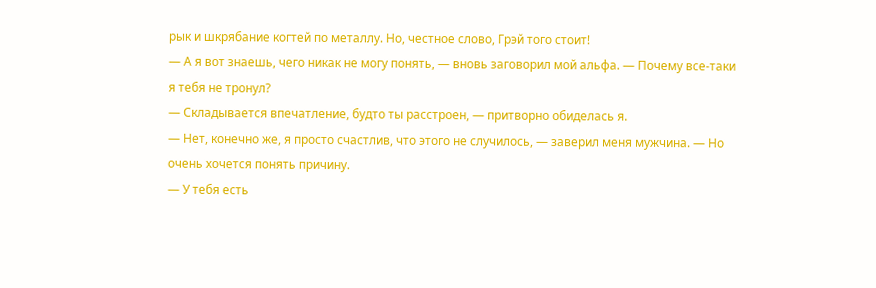рык и шкрябание когтей по металлу. Но, честное слово, Грэй того стоит!
— А я вот знаешь, чего никак не могу понять, — вновь заговорил мой альфа. — Почему все-таки я тебя не тронул?
— Складывается впечатление, будто ты расстроен, — притворно обиделась я.
— Нет, конечно же, я просто счастлив, что этого не случилось, — заверил меня мужчина. — Но очень хочется понять причину.
— У тебя есть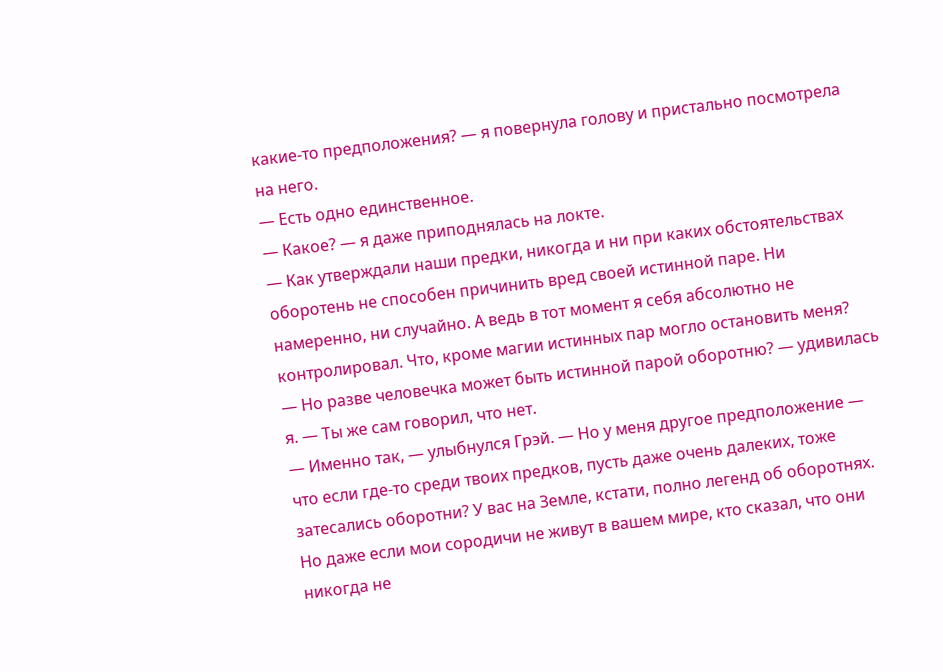какие-то предположения? — я повернула голову и пристально посмотрела на него.
— Есть одно единственное.
— Какое? — я даже приподнялась на локте.
— Как утверждали наши предки, никогда и ни при каких обстоятельствах оборотень не способен причинить вред своей истинной паре. Ни намеренно, ни случайно. А ведь в тот момент я себя абсолютно не контролировал. Что, кроме магии истинных пар могло остановить меня?
— Но разве человечка может быть истинной парой оборотню? — удивилась я. — Ты же сам говорил, что нет.
— Именно так, — улыбнулся Грэй. — Но у меня другое предположение — что если где-то среди твоих предков, пусть даже очень далеких, тоже затесались оборотни? У вас на Земле, кстати, полно легенд об оборотнях. Но даже если мои сородичи не живут в вашем мире, кто сказал, что они никогда не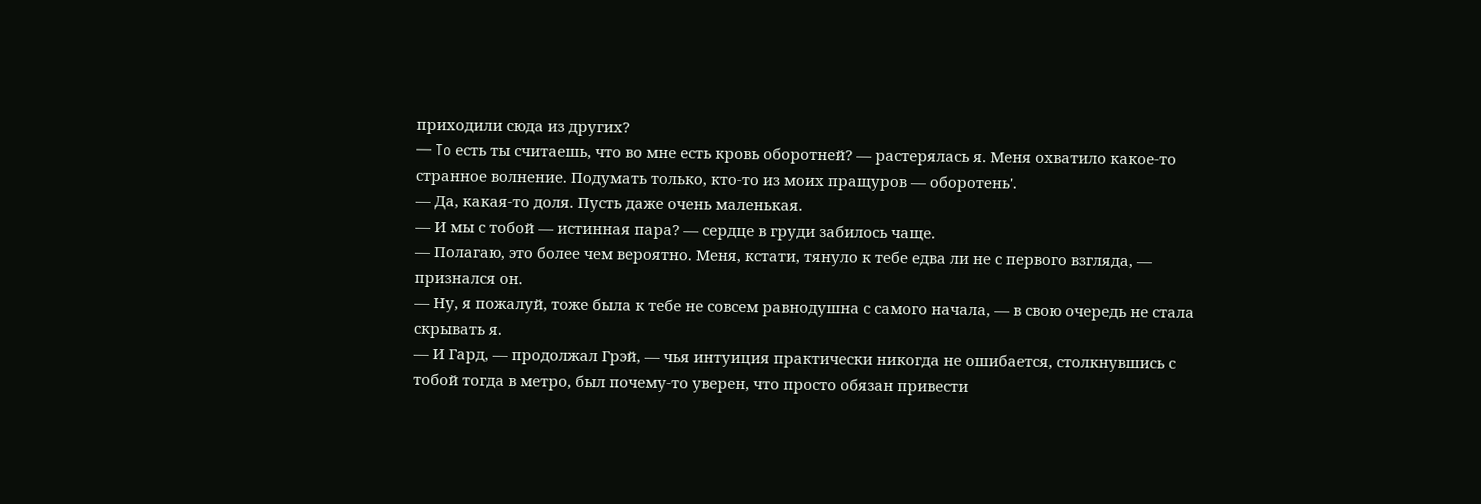приходили сюда из других?
— To есть ты считаешь, что во мне есть кровь оборотней? — растерялась я. Меня охватило какое-то странное волнение. Подумать только, кто-то из моих пращуров — оборотень'.
— Да, какая-то доля. Пусть даже очень маленькая.
— И мы с тобой — истинная пара? — сердце в груди забилось чаще.
— Полагаю, это более чем вероятно. Меня, кстати, тянуло к тебе едва ли не с первого взгляда, — признался он.
— Ну, я пожалуй, тоже была к тебе не совсем равнодушна с самого начала, — в свою очередь не стала скрывать я.
— И Гард, — продолжал Грэй, — чья интуиция практически никогда не ошибается, столкнувшись с тобой тогда в метро, был почему-то уверен, что просто обязан привести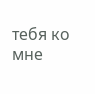тебя ко мне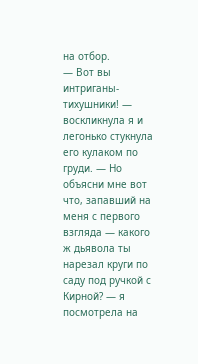на отбор.
— Вот вы интриганы-тихушники! — воскликнула я и легонько стукнула его кулаком по груди. — Но объясни мне вот что, запавший на меня с первого взгляда — какого ж дьявола ты нарезал круги по саду под ручкой с Кирной? — я посмотрела на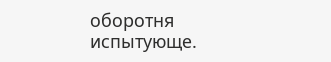оборотня испытующе.